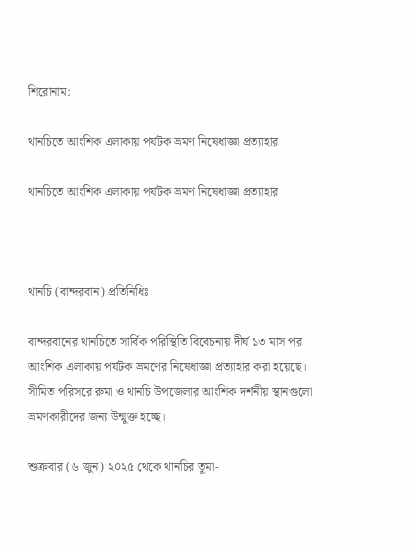শিরোনাম:

থানচিতে আংশিক এলাকায় পর্যটক ভ্রমণ নিষেধাজ্ঞা প্রত্যাহার

থানচিতে আংশিক এলাকায় পর্যটক ভ্রমণ নিষেধাজ্ঞা প্রত্যাহার



থানচি (বান্দরবান) প্রতিনিধিঃ

বান্দরবানের থানচিতে সার্বিক পরিস্থিতি বিবেচনায় দীর্ঘ ১৩ মাস পর আংশিক এলাকায় পর্যটক ভ্রমণের নিষেধাজ্ঞা প্রত্যাহার করা হয়েছে। সীমিত পরিসরে রুমা ও থানচি উপজেলার আংশিক দর্শনীয় স্থানগুলো ভ্রমণকারীদের জন্য উন্মুক্ত হচ্ছে।

শুক্রবার (৬ জুন) ২০২৫ থেকে থানচির তুমা-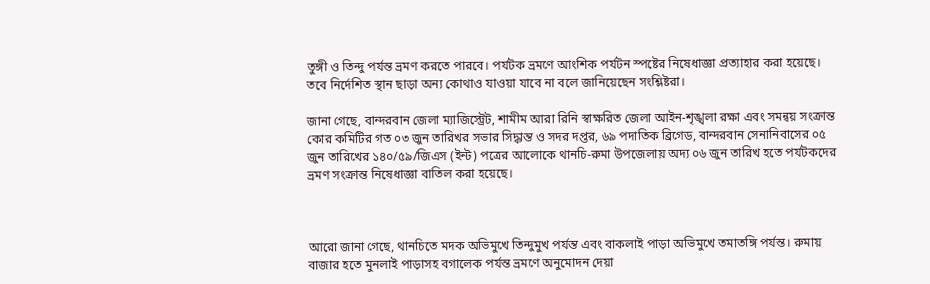তুঙ্গী ও তিন্দু পর্যন্ত ভ্রমণ করতে পারবে। পর্যটক ভ্রমণে আংশিক পর্যটন স্পষ্টের নিষেধাজ্ঞা প্রত্যাহার করা হয়েছে। তবে নির্দেশিত স্থান ছাড়া অন্য কোথাও যাওয়া যাবে না বলে জানিয়েছেন সংশ্লিষ্টরা।

জানা গেছে, বান্দরবান জেলা ম্যাজিস্ট্রেট, শামীম আরা রিনি স্বাক্ষরিত জেলা আইন-শৃঙ্খলা রক্ষা এবং সমন্বয় সংক্রান্ত কোর কমিটির গত ০৩ জুন তারিখর সভার সিদ্ধান্ত ও সদর দপ্তর, ৬৯ পদাতিক ব্রিগেড, বান্দরবান সেনানিবাসের ০৫ জুন তারিখের ১৪০/৫৯/জিএস (ইন্ট) পত্রের আলোকে থানচি-রুমা উপজেলায় অদ্য ০৬ জুন তারিখ হতে পর্যটকদের ভ্রমণ সংক্রান্ত নিষেধাজ্ঞা বাতিল করা হয়েছে।



আরো জানা গেছে, থানচিতে মদক অভিমুখে তিন্দুমুখ পর্যন্ত এবং বাকলাই পাড়া অভিমুখে তমাতঙ্গি পর্যন্ত। রুমায় বাজার হতে মুনলাই পাড়াসহ বগালেক পর্যন্ত ভ্রমণে অনুমোদন দেয়া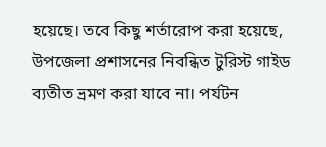হয়েছে। তবে কিছু শর্তারোপ করা হয়েছে, উপজেলা প্রশাসনের নিবন্ধিত টুরিস্ট গাইড ব্যতীত ভ্রমণ করা যাবে না। পর্যটন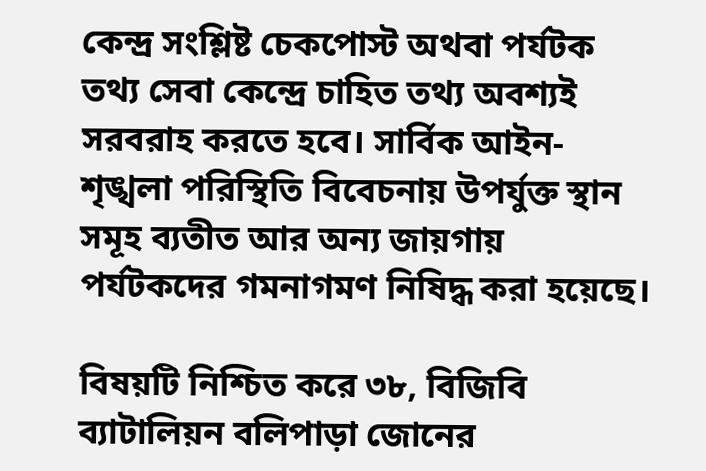কেন্দ্র সংশ্লিষ্ট চেকপোস্ট অথবা পর্যটক তথ্য সেবা কেন্দ্রে চাহিত তথ্য অবশ্যই সরবরাহ করতে হবে। সার্বিক আইন-শৃঙ্খলা পরিস্থিতি বিবেচনায় উপর্যুক্ত স্থান সমূহ ব্যতীত আর অন্য জায়গায় পর্যটকদের গমনাগমণ নিষিদ্ধ করা হয়েছে।

বিষয়টি নিশ্চিত করে ৩৮, বিজিবি ব্যাটালিয়ন বলিপাড়া জোনের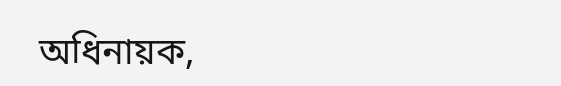অধিনায়ক,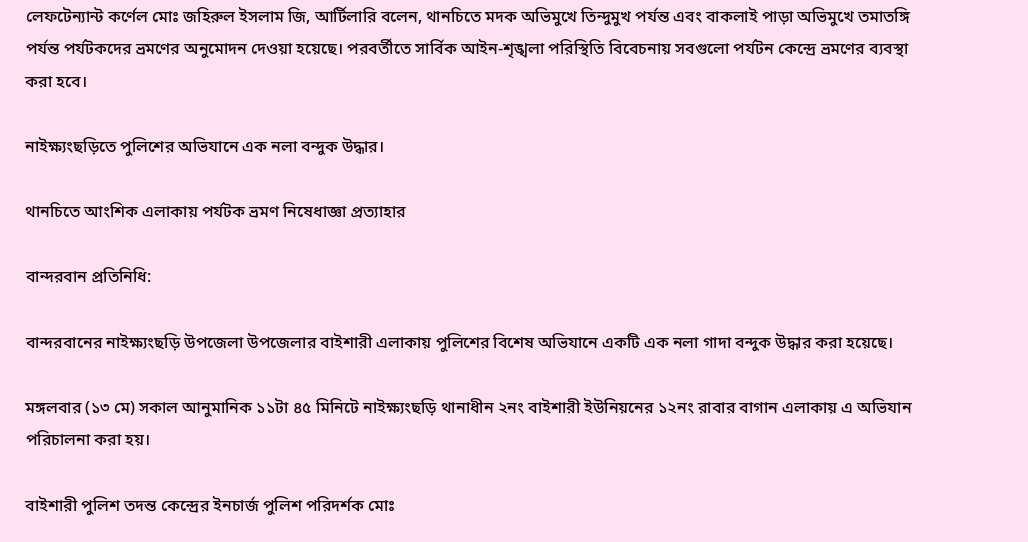লেফটেন্যান্ট কর্ণেল মোঃ জহিরুল ইসলাম জি, আর্টিলারি বলেন, থানচিতে মদক অভিমুখে তিন্দুমুখ পর্যন্ত এবং বাকলাই পাড়া অভিমুখে তমাতঙ্গি পর্যন্ত পর্যটকদের ভ্রমণের অনুমোদন দেওয়া হয়েছে। পরবর্তীতে সার্বিক আইন-শৃঙ্খলা পরিস্থিতি বিবেচনায় সবগুলো পর্যটন কেন্দ্রে ভ্রমণের ব্যবস্থা করা হবে।

নাইক্ষ্যংছড়িতে পুলিশের অভিযানে এক নলা বন্দুক উদ্ধার।

থানচিতে আংশিক এলাকায় পর্যটক ভ্রমণ নিষেধাজ্ঞা প্রত্যাহার

বান্দরবান প্রতিনিধি:

বান্দরবানের নাইক্ষ্যংছড়ি উপজেলা উপজেলার বাইশারী এলাকায় পুলিশের বিশেষ অভিযানে একটি এক নলা গাদা বন্দুক উদ্ধার করা হয়েছে।

মঙ্গলবার (১৩ মে) সকাল আনুমানিক ১১টা ৪৫ মিনিটে নাইক্ষ্যংছড়ি থানাধীন ২নং বাইশারী ইউনিয়নের ১২নং রাবার বাগান এলাকায় এ অভিযান পরিচালনা করা হয়।

বাইশারী পুলিশ তদন্ত কেন্দ্রের ইনচার্জ পুলিশ পরিদর্শক মোঃ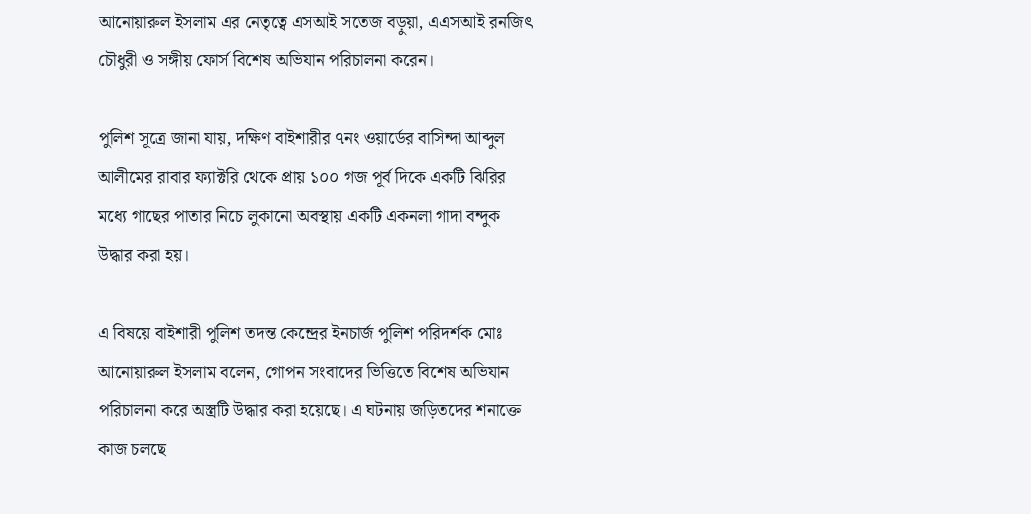আনোয়ারুল ইসলাম এর নেতৃত্বে এসআই সতেজ বড়ুয়া, এএসআই রনজিৎ চৌধুরী ও সঙ্গীয় ফোর্স বিশেষ অভিযান পরিচালনা করেন।

পুলিশ সূত্রে জানা যায়, দক্ষিণ বাইশারীর ৭নং ওয়ার্ডের বাসিন্দা আব্দুল আলীমের রাবার ফ্যাক্টরি থেকে প্রায় ১০০ গজ পূর্ব দিকে একটি ঝিরির মধ্যে গাছের পাতার নিচে লুকানো অবস্থায় একটি একনলা গাদা বন্দুক উদ্ধার করা হয়।

এ বিষয়ে বাইশারী পুলিশ তদন্ত কেন্দ্রের ইনচার্জ পুলিশ পরিদর্শক মোঃ আনোয়ারুল ইসলাম বলেন, গোপন সংবাদের ভিত্তিতে বিশেষ অভিযান পরিচালনা করে অস্ত্রটি উদ্ধার করা হয়েছে। এ ঘটনায় জড়িতদের শনাক্তে কাজ চলছে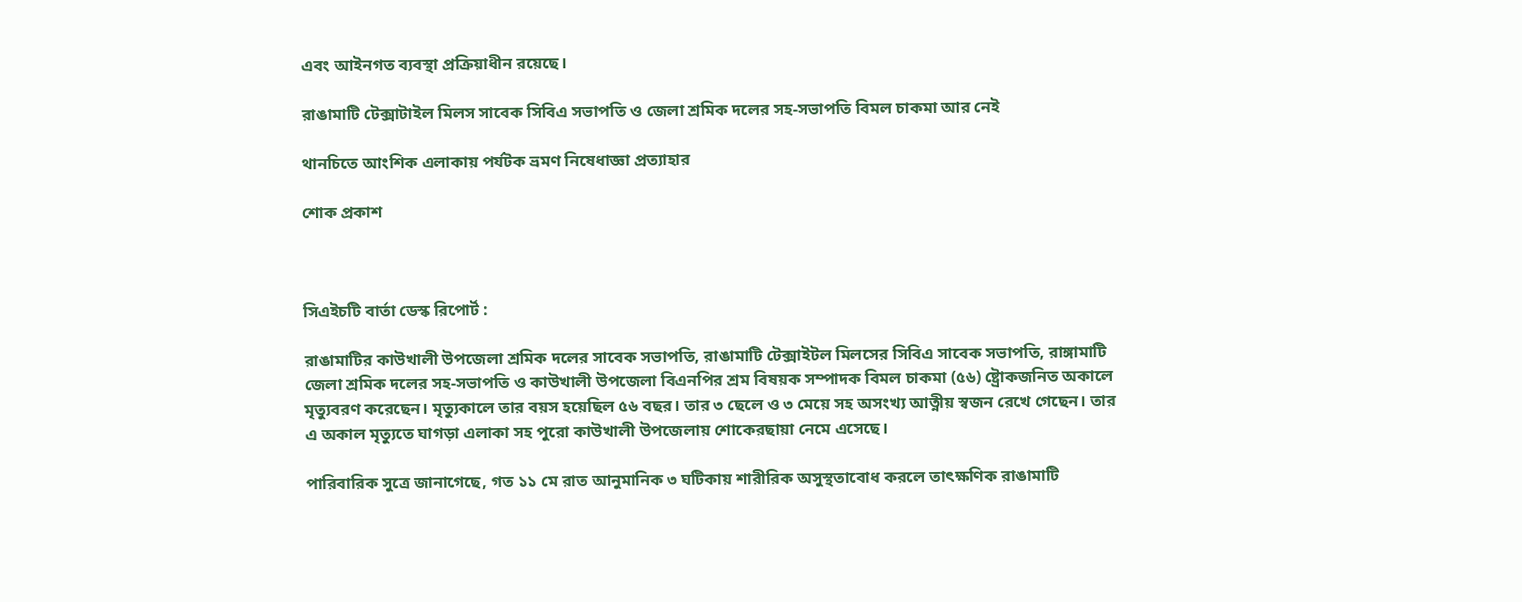এবং আইনগত ব্যবস্থা প্রক্রিয়াধীন রয়েছে।

রাঙামাটি টেক্সাটাইল মিলস সাবেক সিবিএ সভাপতি ও জেলা শ্রমিক দলের সহ-সভাপতি বিমল চাকমা আর নেই

থানচিতে আংশিক এলাকায় পর্যটক ভ্রমণ নিষেধাজ্ঞা প্রত্যাহার

শোক প্রকাশ



সিএইচটি বার্তা ডেস্ক রিপোর্ট :

রাঙামাটির কাউখালী উপজেলা শ্রমিক দলের সাবেক সভাপতি, রাঙামাটি টেক্সাইটল মিলসের সিবিএ সাবেক সভাপতি, রাঙ্গামাটি জেলা শ্রমিক দলের সহ-সভাপতি ও কাউখালী উপজেলা বিএনপির শ্রম বিষয়ক সম্পাদক বিমল চাকমা (৫৬) ষ্ট্রোকজনিত অকালে মৃত্যুবরণ করেছেন। মৃত্যুকালে তার বয়স হয়েছিল ৫৬ বছর। তার ৩ ছেলে ও ৩ মেয়ে সহ অসংখ্য আত্নীয় স্বজন রেখে গেছেন। তার এ অকাল মৃত্যুতে ঘাগড়া এলাকা সহ পুরো কাউখালী উপজেলায় শোকেরছায়া নেমে এসেছে।

পারিবারিক সুত্রে জানাগেছে, গত ১১ মে রাত আনুমানিক ৩ ঘটিকায় শারীরিক অসুস্থতাবোধ করলে তাৎক্ষণিক রাঙামাটি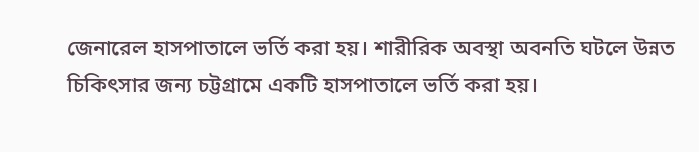জেনারেল হাসপাতালে ভর্তি করা হয়। শারীরিক অবস্থা অবনতি ঘটলে উন্নত চিকিৎসার জন্য চট্টগ্রামে একটি হাসপাতালে ভর্তি করা হয়।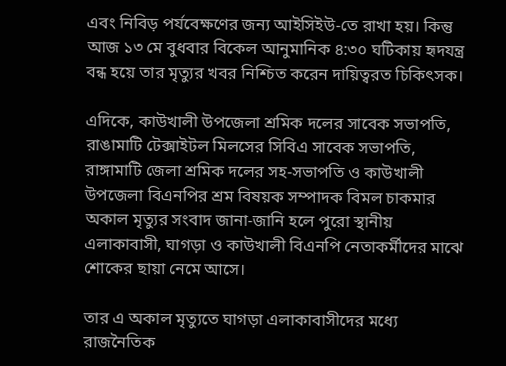এবং নিবিড় পর্যবেক্ষণের জন্য আইসিইউ-তে রাখা হয়। কিন্তু আজ ১৩ মে বুধবার বিকেল আনুমানিক ৪:৩০ ঘটিকায় হৃদযন্ত্র বন্ধ হয়ে তার মৃত্যুর খবর নিশ্চিত করেন দায়িত্বরত চিকিৎসক।

এদিকে, কাউখালী উপজেলা শ্রমিক দলের সাবেক সভাপতি, রাঙামাটি টেক্সাইটল মিলসের সিবিএ সাবেক সভাপতি, রাঙ্গামাটি জেলা শ্রমিক দলের সহ-সভাপতি ও কাউখালী উপজেলা বিএনপির শ্রম বিষয়ক সম্পাদক বিমল চাকমার অকাল মৃত্যুর সংবাদ জানা-জানি হলে পুরো স্থানীয় এলাকাবাসী, ঘাগড়া ও কাউখালী বিএনপি নেতাকর্মীদের মাঝে শোকের ছায়া নেমে আসে।

তার এ অকাল মৃত্যুতে ঘাগড়া এলাকাবাসীদের মধ্যে রাজনৈতিক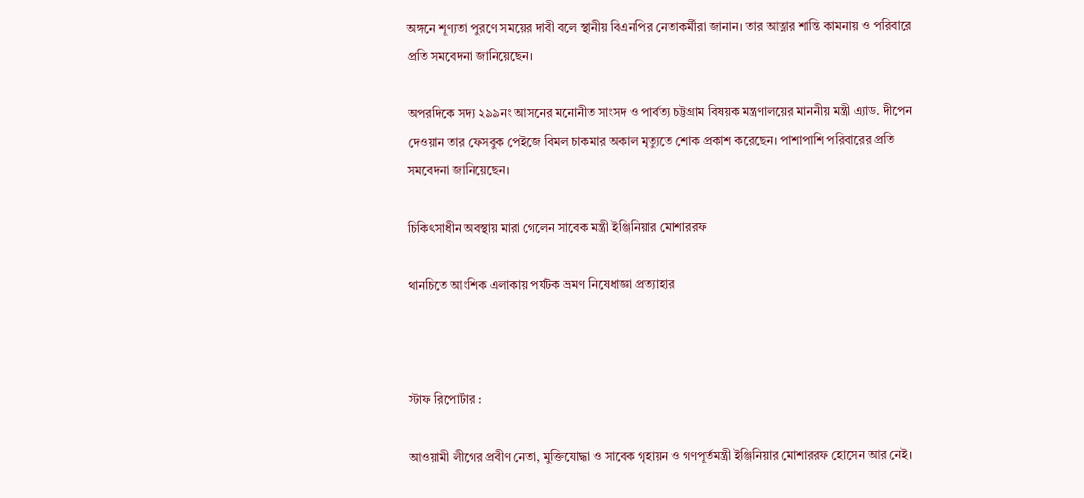অঙ্গনে শূণ্যতা পুরণে সময়ের দাবী বলে স্থানীয় বিএনপির নেতাকর্মীরা জানান। তার আত্নার শান্তি কামনায় ও পরিবারে প্রতি সমবেদনা জানিয়েছেন।

অপরদিকে সদ্য ২৯৯নং আসনের মনোনীত সাংসদ ও পার্বত্য চট্টগ্রাম বিষয়ক মন্ত্রণালয়ের মাননীয় মন্ত্রী এ্যাড. দীপেন দেওয়ান তার ফেসবুক পেইজে বিমল চাকমার অকাল মৃত্যুতে শোক প্রকাশ করেছেন। পাশাপাশি পরিবারের প্রতি সমবেদনা জানিয়েছেন।

চিকিৎসাধীন অবস্থায় মারা গেলেন সাবেক মন্ত্রী ইঞ্জিনিয়ার মোশাররফ

থানচিতে আংশিক এলাকায় পর্যটক ভ্রমণ নিষেধাজ্ঞা প্রত্যাহার



স্টাফ রিপোর্টার :

আওয়ামী লীগের প্রবীণ নেতা, মুক্তিযোদ্ধা ও সাবেক গৃহায়ন ও গণপূর্তমন্ত্রী ইঞ্জিনিয়ার মোশাররফ হোসেন আর নেই।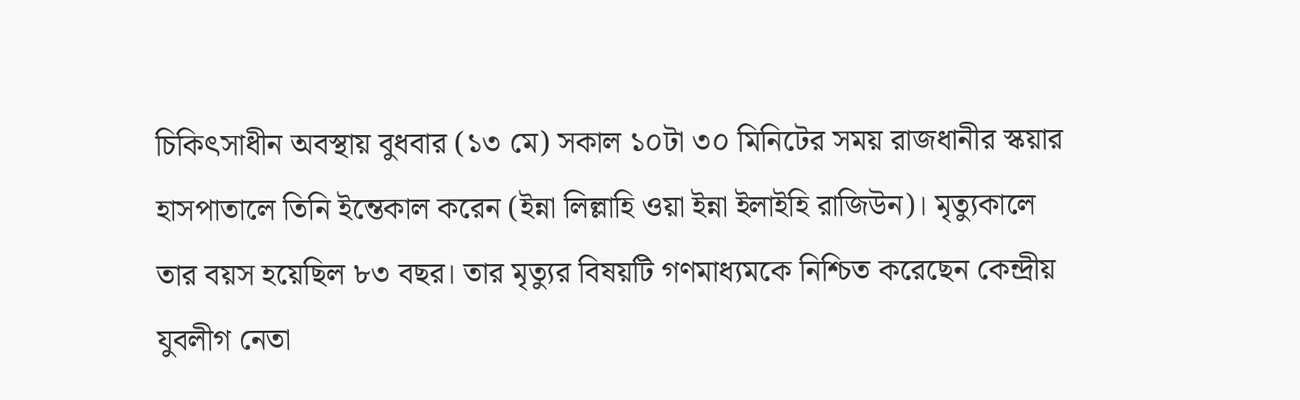চিকিৎসাধীন অবস্থায় বুধবার (১৩ মে) সকাল ১০টা ৩০ মিনিটের সময় রাজধানীর স্কয়ার হাসপাতালে তিনি ইন্তেকাল করেন (ইন্না লিল্লাহি ওয়া ইন্না ইলাইহি রাজিউন)। মৃত্যুকালে তার বয়স হয়েছিল ৮৩ বছর। তার মৃত্যুর বিষয়টি গণমাধ্যমকে নিশ্চিত করেছেন কেন্দ্রীয় যুবলীগ নেতা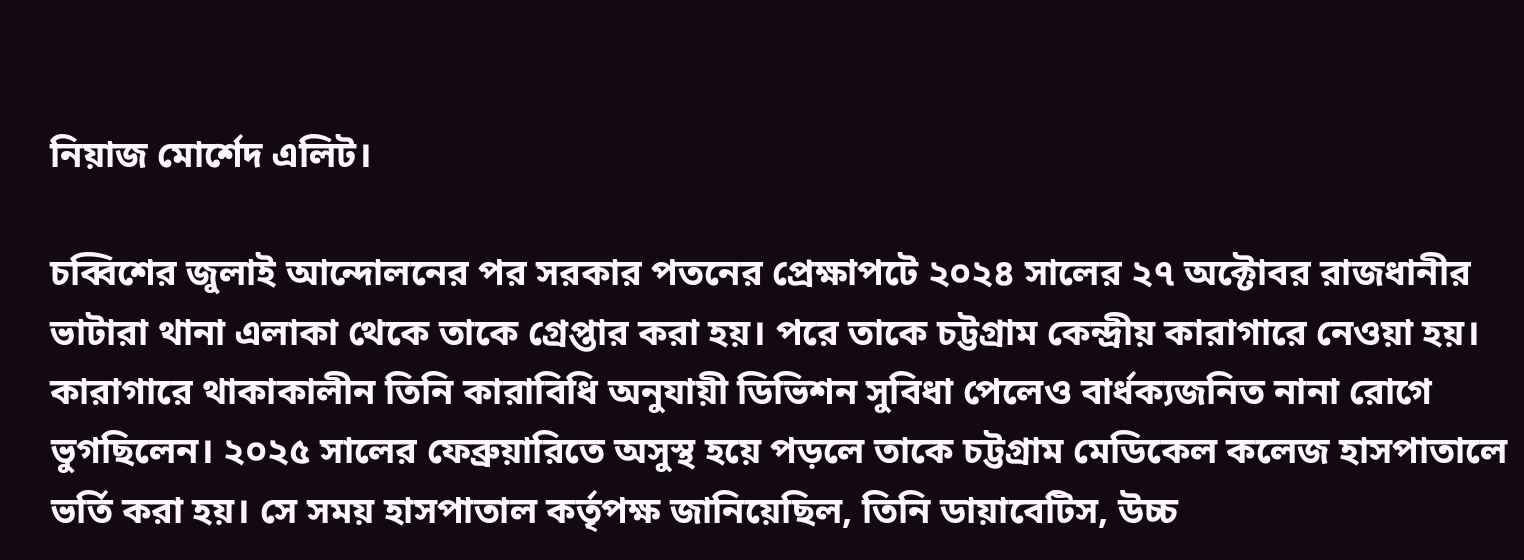নিয়াজ মোর্শেদ এলিট।

চব্বিশের জুলাই আন্দোলনের পর সরকার পতনের প্রেক্ষাপটে ২০২৪ সালের ২৭ অক্টোবর রাজধানীর ভাটারা থানা এলাকা থেকে তাকে গ্রেপ্তার করা হয়। পরে তাকে চট্টগ্রাম কেন্দ্রীয় কারাগারে নেওয়া হয়। কারাগারে থাকাকালীন তিনি কারাবিধি অনুযায়ী ডিভিশন সুবিধা পেলেও বার্ধক্যজনিত নানা রোগে ভুগছিলেন। ২০২৫ সালের ফেব্রুয়ারিতে অসুস্থ হয়ে পড়লে তাকে চট্টগ্রাম মেডিকেল কলেজ হাসপাতালে ভর্তি করা হয়। সে সময় হাসপাতাল কর্তৃপক্ষ জানিয়েছিল, তিনি ডায়াবেটিস, উচ্চ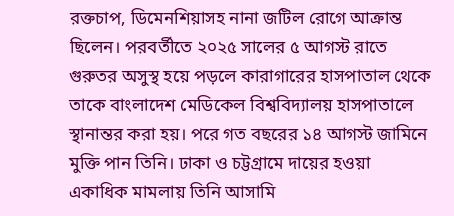রক্তচাপ, ডিমেনশিয়াসহ নানা জটিল রোগে আক্রান্ত ছিলেন। পরবর্তীতে ২০২৫ সালের ৫ আগস্ট রাতে গুরুতর অসুস্থ হয়ে পড়লে কারাগারের হাসপাতাল থেকে তাকে বাংলাদেশ মেডিকেল বিশ্ববিদ্যালয় হাসপাতালে স্থানান্তর করা হয়। পরে গত বছরের ১৪ আগস্ট জামিনে মুক্তি পান তিনি। ঢাকা ও চট্টগ্রামে দায়ের হওয়া একাধিক মামলায় তিনি আসামি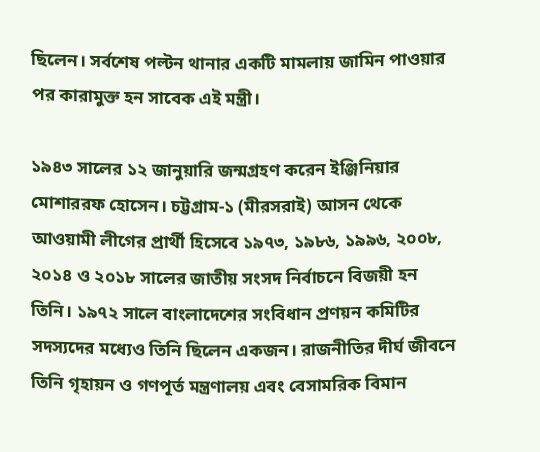ছিলেন। সর্বশেষ পল্টন থানার একটি মামলায় জামিন পাওয়ার পর কারামুক্ত হন সাবেক এই মন্ত্রী।

১৯৪৩ সালের ১২ জানুয়ারি জন্মগ্রহণ করেন ইঞ্জিনিয়ার মোশাররফ হোসেন। চট্টগ্রাম-১ (মীরসরাই) আসন থেকে আওয়ামী লীগের প্রার্থী হিসেবে ১৯৭৩, ১৯৮৬, ১৯৯৬, ২০০৮, ২০১৪ ও ২০১৮ সালের জাতীয় সংসদ নির্বাচনে বিজয়ী হন তিনি। ১৯৭২ সালে বাংলাদেশের সংবিধান প্রণয়ন কমিটির সদস্যদের মধ্যেও তিনি ছিলেন একজন। রাজনীতির দীর্ঘ জীবনে তিনি গৃহায়ন ও গণপূর্ত মন্ত্রণালয় এবং বেসামরিক বিমান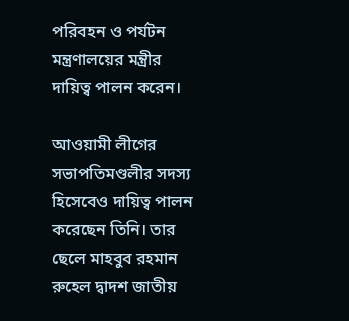পরিবহন ও পর্যটন মন্ত্রণালয়ের মন্ত্রীর দায়িত্ব পালন করেন।

আওয়ামী লীগের সভাপতিমণ্ডলীর সদস্য হিসেবেও দায়িত্ব পালন করেছেন তিনি। তার ছেলে মাহবুব রহমান রুহেল দ্বাদশ জাতীয়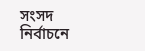সংসদ নির্বাচনে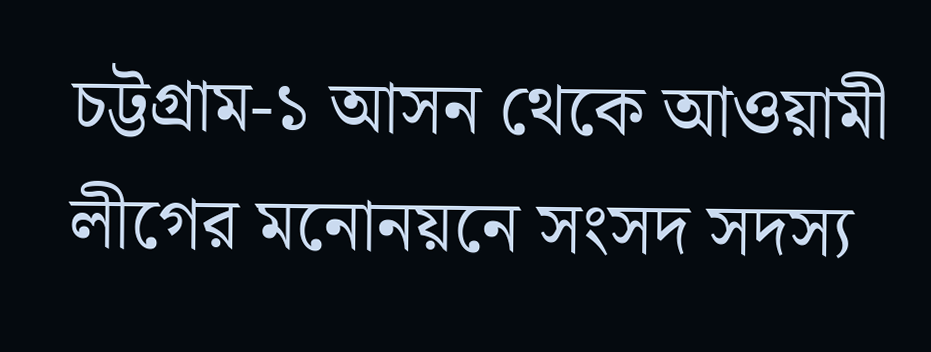চট্টগ্রাম-১ আসন থেকে আওয়ামী লীগের মনোনয়নে সংসদ সদস্য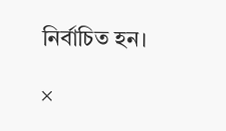নির্বাচিত হন।

×